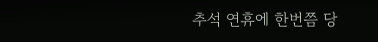추석 연휴에 한번쯤 당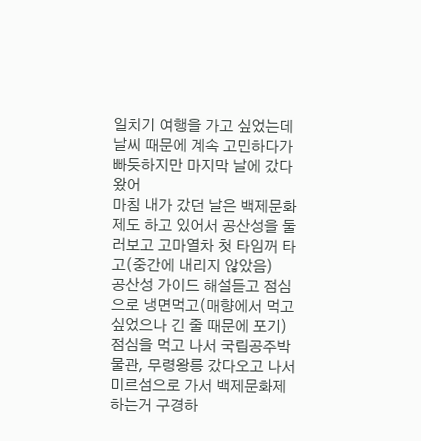일치기 여행을 가고 싶었는데 날씨 때문에 계속 고민하다가 빠듯하지만 마지막 날에 갔다왔어
마침 내가 갔던 날은 백제문화제도 하고 있어서 공산성을 둘러보고 고마열차 첫 타임꺼 타고(중간에 내리지 않았음)
공산성 가이드 해설듣고 점심으로 냉면먹고(매향에서 먹고 싶었으나 긴 줄 때문에 포기)
점심을 먹고 나서 국립공주박물관, 무령왕릉 갔다오고 나서 미르섬으로 가서 백제문화제하는거 구경하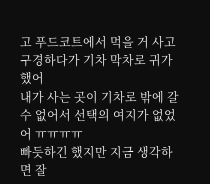고 푸드코트에서 먹을 거 사고 구경하다가 기차 막차로 귀가했어
내가 사는 곳이 기차로 밖에 갈 수 없어서 선택의 여지가 없었어 ㅠㅠㅠㅠ
빠듯하긴 했지만 지금 생각하면 잘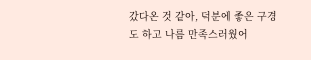갔다온 것 같아, 덕분에 좋은 구경도 하고 나름 만족스러웠어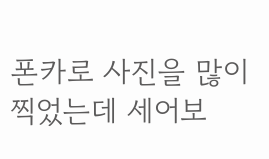폰카로 사진을 많이 찍었는데 세어보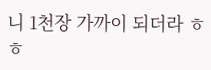니 1천장 가까이 되더라 ㅎㅎ